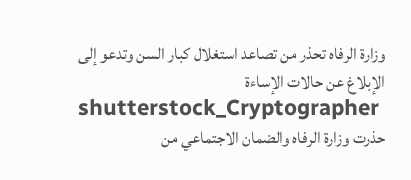وزارة الرفاه تحذر من تصاعد استغلال كبار السن وتدعو إلى الإبلاغ عن حالات الإساءة
shutterstock_Cryptographer
حذرت وزارة الرفاه والضمان الاجتماعي من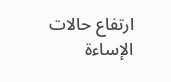ارتفاع حالات الإساءة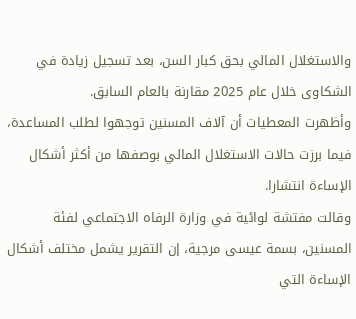والاستغلال المالي بحق كبار السن، بعد تسجيل زيادة في الشكاوى خلال عام 2025 مقارنة بالعام السابق.
وأظهرت المعطيات أن آلاف المسنين توجهوا لطلب المساعدة، فيما برزت حالات الاستغلال المالي بوصفها من أكثر أشكال الإساءة انتشارا.
وقالت مفتشة لوائية في وزارة الرفاه الاجتماعي لفئة المسنين، بسمة عيسى مرجية، إن التقرير يشمل مختلف أشكال الإساءة التي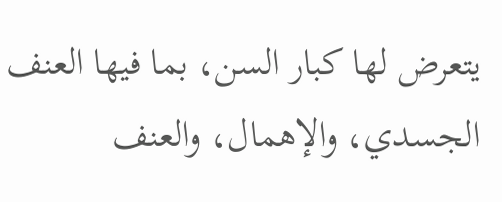يتعرض لها كبار السن، بما فيها العنف الجسدي، والإهمال، والعنف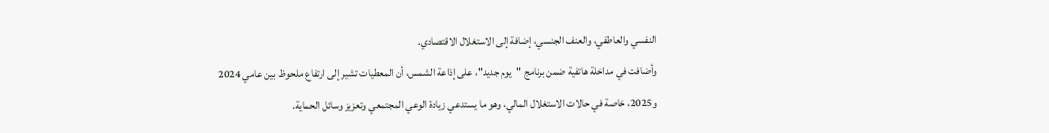النفسي والعاطفي، والعنف الجنسي، إضافة إلى الاستغلال الاقتصادي.
وأضافت في مداخلة هاتفية ضمن برنامج "يوم جديد"، على إذاعة الشمس، أن المعطيات تشير إلى ارتفاع ملحوظ بين عامي 2024 و2025، خاصة في حالات الاستغلال المالي، وهو ما يستدعي زيادة الوعي المجتمعي وتعزيز وسائل الحماية.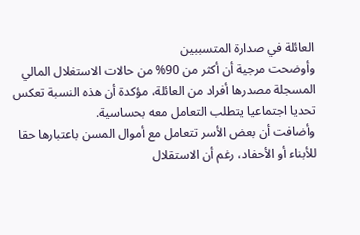العائلة في صدارة المتسببين
وأوضحت مرجية أن أكثر من 90% من حالات الاستغلال المالي المسجلة مصدرها أفراد من العائلة، مؤكدة أن هذه النسبة تعكس تحديا اجتماعيا يتطلب التعامل معه بحساسية.
وأضافت أن بعض الأسر تتعامل مع أموال المسن باعتبارها حقا للأبناء أو الأحفاد، رغم أن الاستقلال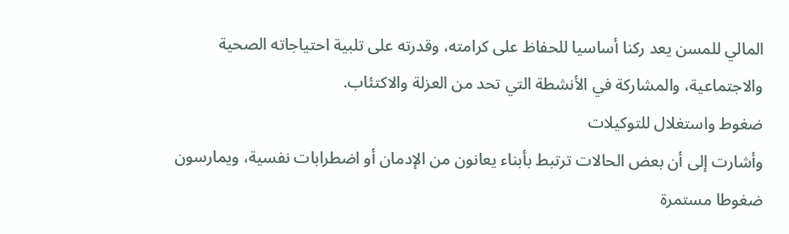المالي للمسن يعد ركنا أساسيا للحفاظ على كرامته، وقدرته على تلبية احتياجاته الصحية والاجتماعية، والمشاركة في الأنشطة التي تحد من العزلة والاكتئاب.
ضغوط واستغلال للتوكيلات
وأشارت إلى أن بعض الحالات ترتبط بأبناء يعانون من الإدمان أو اضطرابات نفسية، ويمارسون ضغوطا مستمرة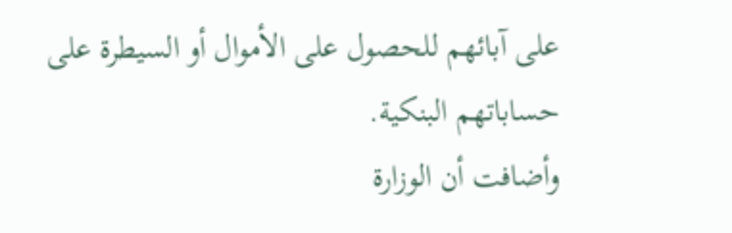على آبائهم للحصول على الأموال أو السيطرة على حساباتهم البنكية.
وأضافت أن الوزارة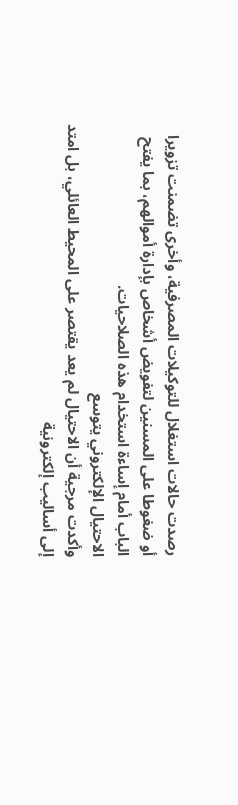رصدت حالات استغلال للتوكيلات المصرفية، وأخرى تضمنت تزويرا أو ضغوطا على المسنين لتفويض أشخاص بإدارة أموالهم، بما يفتح الباب أمام إساءة استخدام هذه الصلاحيات.
الاحتيال الإلكتروني يتوسع
وأكدت مرجية أن الاحتيال لم يعد يقتصر على المحيط العائلي، بل امتد إلى أساليب إلكترونية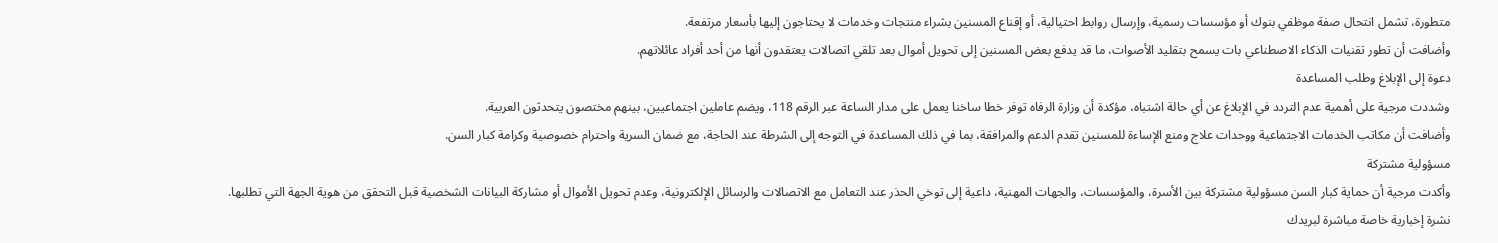متطورة، تشمل انتحال صفة موظفي بنوك أو مؤسسات رسمية، وإرسال روابط احتيالية، أو إقناع المسنين بشراء منتجات وخدمات لا يحتاجون إليها بأسعار مرتفعة.
وأضافت أن تطور تقنيات الذكاء الاصطناعي بات يسمح بتقليد الأصوات، ما قد يدفع بعض المسنين إلى تحويل أموال بعد تلقي اتصالات يعتقدون أنها من أحد أفراد عائلاتهم.
دعوة إلى الإبلاغ وطلب المساعدة
وشددت مرجية على أهمية عدم التردد في الإبلاغ عن أي حالة اشتباه، مؤكدة أن وزارة الرفاه توفر خطا ساخنا يعمل على مدار الساعة عبر الرقم 118، ويضم عاملين اجتماعيين، بينهم مختصون يتحدثون العربية.
وأضافت أن مكاتب الخدمات الاجتماعية ووحدات علاج ومنع الإساءة للمسنين تقدم الدعم والمرافقة، بما في ذلك المساعدة في التوجه إلى الشرطة عند الحاجة، مع ضمان السرية واحترام خصوصية وكرامة كبار السن.
مسؤولية مشتركة
وأكدت مرجية أن حماية كبار السن مسؤولية مشتركة بين الأسرة، والمؤسسات، والجهات المهنية، داعية إلى توخي الحذر عند التعامل مع الاتصالات والرسائل الإلكترونية، وعدم تحويل الأموال أو مشاركة البيانات الشخصية قبل التحقق من هوية الجهة التي تطلبها.
نشرة إخبارية خاصة مباشرة لبريدك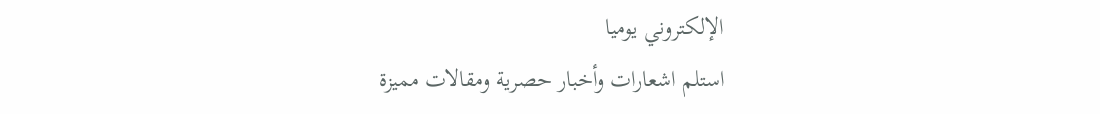الإلكتروني يوميا
استلم اشعارات وأخبار حصرية ومقالات مميزة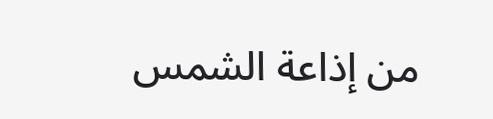من إذاعة الشمس